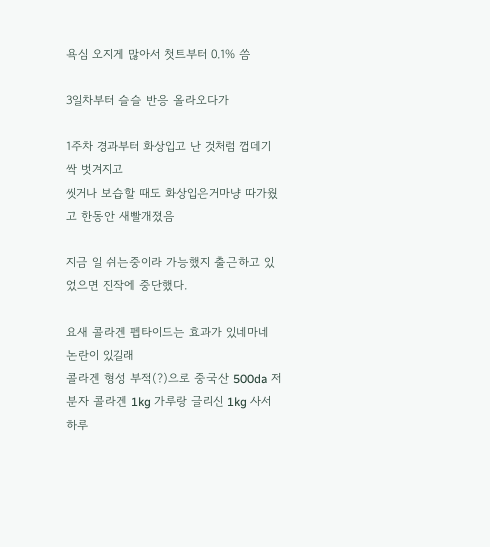욕심 오지게 많아서 첫트부터 0.1% 씀

3일차부터 슬슬 반응 올라오다가

1주차 경과부터 화상입고 난 것처럼 껍데기 싹 벗겨지고
씻거나 보습할 때도 화상입은거마냥 따가웠고 한동안 새빨개졌음

지금 일 쉬는중이라 가능했지 출근하고 있었으면 진작에 중단했다.

요새 콜라겐 펩타이드는 효과가 있네마네 논란이 있길래
콜라겐 형성 부적(?)으로 중국산 500da 저분자 콜라겐 1kg 가루랑 글리신 1kg 사서 하루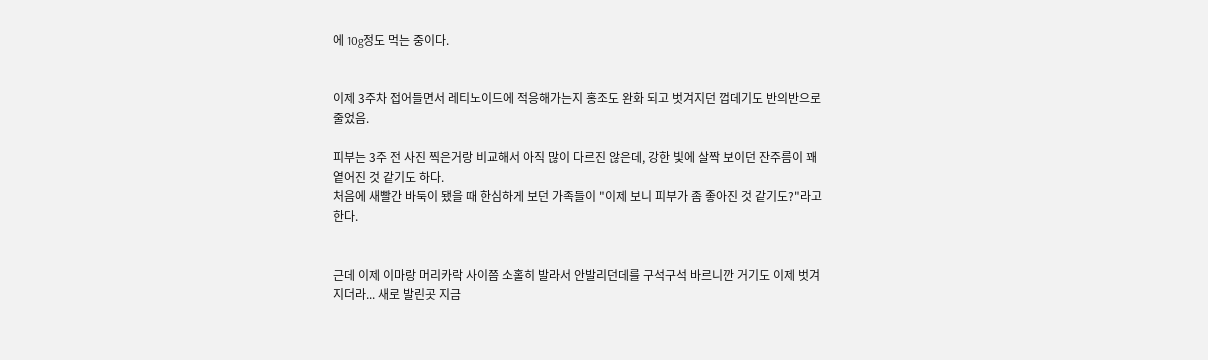에 10g정도 먹는 중이다.


이제 3주차 접어들면서 레티노이드에 적응해가는지 홍조도 완화 되고 벗겨지던 껍데기도 반의반으로 줄었음.

피부는 3주 전 사진 찍은거랑 비교해서 아직 많이 다르진 않은데, 강한 빛에 살짝 보이던 잔주름이 꽤 옅어진 것 같기도 하다.
처음에 새빨간 바둑이 됐을 때 한심하게 보던 가족들이 "이제 보니 피부가 좀 좋아진 것 같기도?"라고 한다.


근데 이제 이마랑 머리카락 사이쯤 소홀히 발라서 안발리던데를 구석구석 바르니깐 거기도 이제 벗겨지더라... 새로 발린곳 지금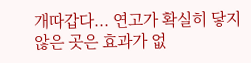개따갑다... 연고가 확실히 닿지 않은 곳은 효과가 없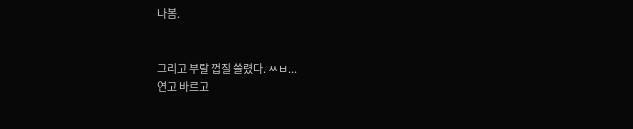나봄.


그리고 부랄 껍질 쓸렸다. ㅆㅂ...
연고 바르고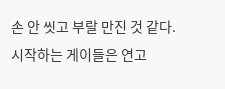손 안 씻고 부랄 만진 것 같다.
시작하는 게이들은 연고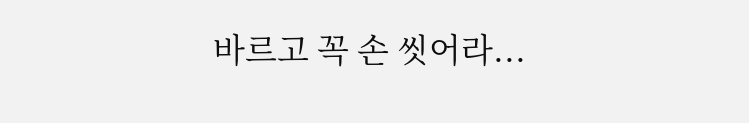바르고 꼭 손 씻어라...